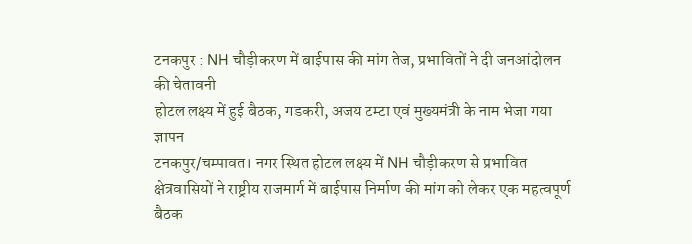टनकपुर : NH चौड़ीकरण में बाईपास की मांग तेज, प्रभावितों ने दी जनआंदोलन की चेतावनी
होटल लक्ष्य में हुई बैठक, गडकरी, अजय टम्टा एवं मुख्यमंत्री के नाम भेजा गया ज्ञापन
टनकपुर/चम्पावत। नगर स्थित होटल लक्ष्य में NH चौड़ीकरण से प्रभावित क्षेत्रवासियों ने राष्ट्रीय राजमार्ग में बाईपास निर्माण की मांग को लेकर एक महत्वपूर्ण बैठक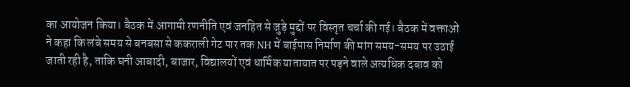का आयोजन किया। बैठक में आगामी रणनीति एवं जनहित से जुड़े मुद्दों पर विस्तृत चर्चा की गई। बैठक में वक्ताओं ने कहा कि लंबे समय से बनबसा से ककराली गेट पार तक NH में बाईपास निर्माण की मांग समय-समय पर उठाई जाती रही है, ताकि घनी आबादी, बाजार, विद्यालयों एवं धार्मिक यातायात पर पड़ने वाले अत्यधिक दबाव को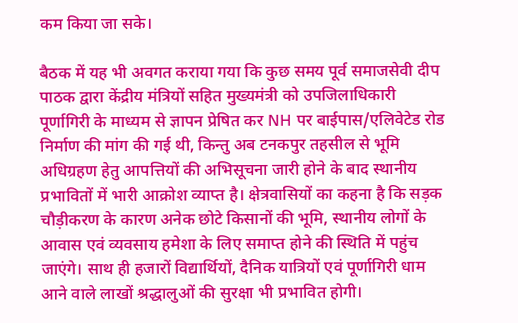कम किया जा सके।

बैठक में यह भी अवगत कराया गया कि कुछ समय पूर्व समाजसेवी दीप पाठक द्वारा केंद्रीय मंत्रियों सहित मुख्यमंत्री को उपजिलाधिकारी पूर्णागिरी के माध्यम से ज्ञापन प्रेषित कर NH पर बाईपास/एलिवेटेड रोड निर्माण की मांग की गई थी, किन्तु अब टनकपुर तहसील से भूमि अधिग्रहण हेतु आपत्तियों की अभिसूचना जारी होने के बाद स्थानीय प्रभावितों में भारी आक्रोश व्याप्त है। क्षेत्रवासियों का कहना है कि सड़क चौड़ीकरण के कारण अनेक छोटे किसानों की भूमि, स्थानीय लोगों के आवास एवं व्यवसाय हमेशा के लिए समाप्त होने की स्थिति में पहुंच जाएंगे। साथ ही हजारों विद्यार्थियों, दैनिक यात्रियों एवं पूर्णागिरी धाम आने वाले लाखों श्रद्धालुओं की सुरक्षा भी प्रभावित होगी।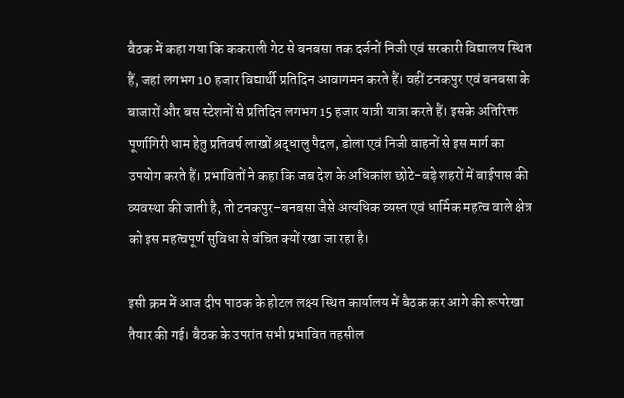बैठक में कहा गया कि ककराली गेट से बनबसा तक दर्जनों निजी एवं सरकारी विद्यालय स्थित हैं, जहां लगभग 10 हजार विद्यार्थी प्रतिदिन आवागमन करते हैं। वहीं टनकपुर एवं बनबसा के बाजारों और बस स्टेशनों से प्रतिदिन लगभग 15 हजार यात्री यात्रा करते हैं। इसके अतिरिक्त पूर्णागिरी धाम हेतु प्रतिवर्ष लाखों श्रद्धालु पैदल, डोला एवं निजी वाहनों से इस मार्ग का उपयोग करते हैं। प्रभावितों ने कहा कि जब देश के अधिकांश छोटे-बड़े शहरों में बाईपास की व्यवस्था की जाती है, तो टनकपुर–बनबसा जैसे अत्यधिक व्यस्त एवं धार्मिक महत्व वाले क्षेत्र को इस महत्वपूर्ण सुविधा से वंचित क्यों रखा जा रहा है।

इसी क्रम में आज दीप पाठक के होटल लक्ष्य स्थित कार्यालय में बैठक कर आगे की रूपरेखा तैयार की गई। बैठक के उपरांत सभी प्रभावित तहसील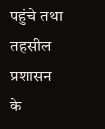पहुंचे तथा तहसील प्रशासन के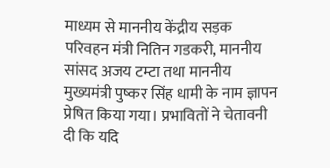माध्यम से माननीय केंद्रीय सड़क परिवहन मंत्री नितिन गडकरी, माननीय सांसद अजय टम्टा तथा माननीय मुख्यमंत्री पुष्कर सिंह धामी के नाम ज्ञापन प्रेषित किया गया। प्रभावितों ने चेतावनी दी कि यदि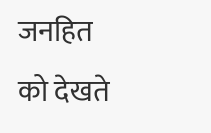जनहित को देखते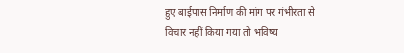हुए बाईपास निर्माण की मांग पर गंभीरता से विचार नहीं किया गया तो भविष्य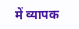में व्यापक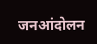जनआंदोलन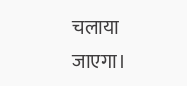चलाया जाएगा।